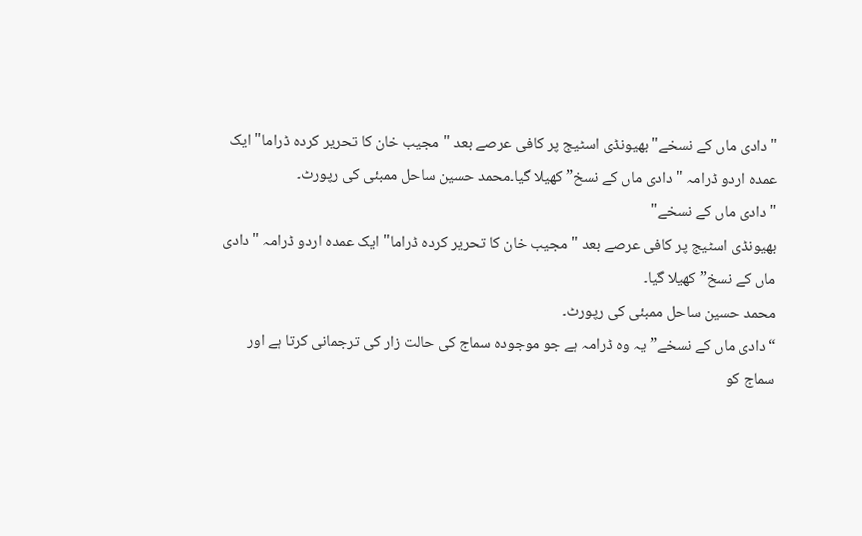" دادی ماں کے نسخے"بھیونڈی اسٹیج پر کافی عرصے بعد "مجیب خان کا تحریر کردہ ڈراما" ایک عمدہ اردو ڈرامہ "دادی ماں کے نسخ” کھیلا گیا۔محمد حسین ساحل ممبئی کی رپورٹ۔
" دادی ماں کے نسخے"
بھیونڈی اسٹیج پر کافی عرصے بعد "مجیب خان کا تحریر کردہ ڈراما" ایک عمدہ اردو ڈرامہ "دادی ماں کے نسخ” کھیلا گیا۔
محمد حسین ساحل ممبئی کی رپورٹ۔
“دادی ماں کے نسخے” یہ وہ ڈرامہ ہے جو موجودہ سماج کی حالت زار کی ترجمانی کرتا ہے اور سماج کو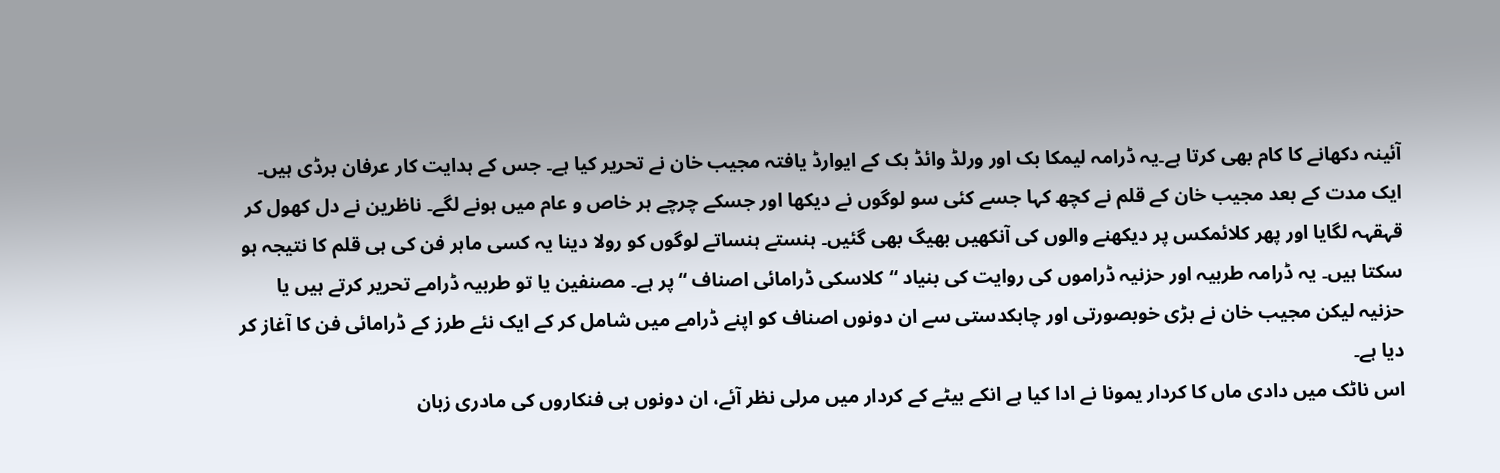آئینہ دکھانے کا کام بھی کرتا ہے۔یہ ڈرامہ لیمکا بک اور ورلڈ وائڈ بک کے ایوارڈ یافتہ مجیب خان نے تحریر کیا ہے۔ جس کے ہدایت کار عرفان برڈی ہیں۔
ایک مدت کے بعد مجیب خان کے قلم نے کچھ کہا جسے کئی سو لوگوں نے دیکھا اور جسکے چرچے ہر خاص و عام میں ہونے لگے۔ ناظرین نے دل کھول کر قہقہہ لگایا اور پھر کلائمکس پر دیکھنے والوں کی آنکھیں بھیگ بھی گئیں۔ ہنستے ہنساتے لوگوں کو رولا دینا یہ کسی ماہر فن کی ہی قلم کا نتیجہ ہو سکتا ہیں۔ یہ ڈرامہ طربیہ اور حزنیہ ڈراموں کی روایت کی بنیاد “کلاسکی ڈرامائی اصناف “ پر ہے۔ مصنفین یا تو طربیہ ڈرامے تحریر کرتے ہیں یا حزنیہ لیکن مجیب خان نے بڑی خوبصورتی اور چابکدستی سے ان دونوں اصناف کو اپنے ڈرامے میں شامل کر کے ایک نئے طرز کے ڈرامائی فن کا آغاز کر دیا ہے۔
اس ناٹک میں دادی ماں کا کردار یمونا نے ادا کیا ہے انکے بیٹے کے کردار میں مرلی نظر آئے، ان دونوں ہی فنکاروں کی مادری زبان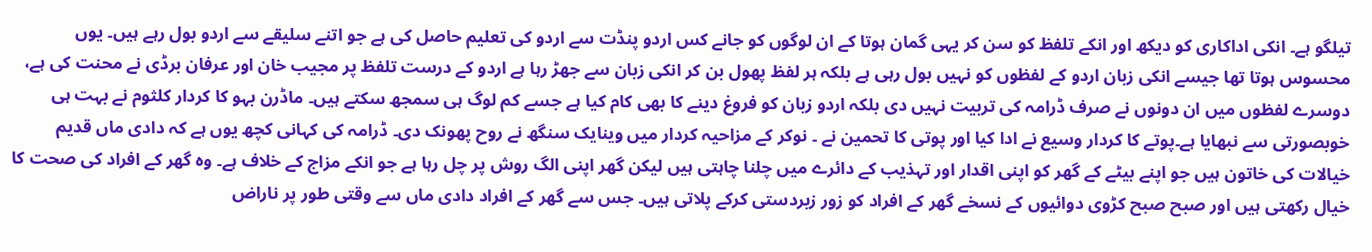تیلگو ہے۔ انکی اداکاری کو دیکھ اور انکے تلفظ کو سن کر یہی گمان ہوتا کے ان لوگوں کو جانے کس اردو پنڈت سے اردو کی تعلیم حاصل کی ہے جو اتنے سلیقے سے اردو بول رہے ہیں۔ یوں محسوس ہوتا تھا جیسے انکی زبان اردو کے لفظوں کو نہیں بول رہی ہے بلکہ ہر لفظ پھول بن کر انکی زبان سے جھڑ رہا ہے اردو کے درست تلفظ پر مجیب خان اور عرفان برڈی نے محنت کی ہے، دوسرے لفظوں میں ان دونوں نے صرف ڈرامہ کی تربیت نہیں دی بلکہ اردو زبان کو فروغ دینے کا بھی کام کیا ہے جسے کم لوگ ہی سمجھ سکتے ہیں۔ ماڈرن بہو کا کردار کلثوم نے بہت ہی خوبصورتی سے نبھایا ہے۔پوتے کا کردار وسیع نے ادا کیا اور پوتی کا تحمین نے ۔ نوکر کے مزاحیہ کردار میں وینایک سنگھ نے روح پھونک دی۔ ڈرامہ کی کہانی کچھ یوں ہے کہ دادی ماں قدیم خیالات کی خاتون ہیں جو اپنے بیٹے کے گھر کو اپنی اقدار اور تہذیب کے دائرے میں چلنا چاہتی ہیں لیکن گھر اپنی الگ روش پر چل رہا ہے جو انکے مزاج کے خلاف ہے۔ وہ گھر کے افراد کی صحت کا خیال رکھتی ہیں اور صبح صبح کڑوی دوائیوں کے نسخے گھر کے افراد کو زور زبردستی کرکے پلاتی ہیں۔ جس سے گھر کے افراد دادی ماں سے وقتی طور پر ناراض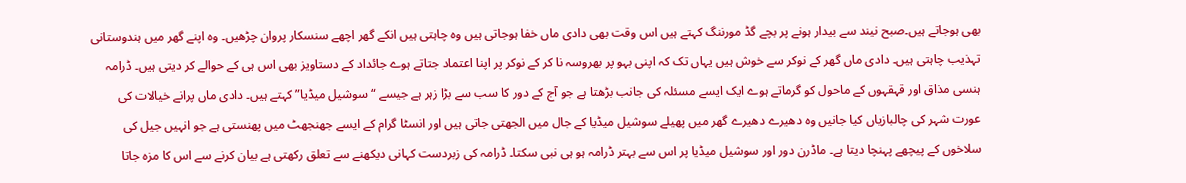بھی ہوجاتے ہیں۔صبح نیند سے بیدار ہونے پر بچے گڈ مورننگ کہتے ہیں اس وقت بھی دادی ماں خفا ہوجاتی ہیں وہ چاہتی ہیں انکے گھر اچھے سنسکار پروان چڑھیں۔ وہ اپنے گھر میں ہندوستانی تہذیب چاہتی ہیں۔ دادی ماں گھر کے نوکر سے خوش ہیں یہاں تک کہ اپنی بہو پر بھروسہ نا کر کے نوکر پر اپنا اعتماد جتاتے ہوے جائداد کے دستاویز بھی اس ہی کے حوالے کر دیتی ہیں۔ ڈرامہ ہنسی مذاق اور قہقہوں کے ماحول کو گرماتے ہوے ایک ایسے مسئلہ کی جانب بڑھتا ہے جو آج کے دور کا سب سے بڑا زہر ہے جیسے “سوشیل میڈیا” کہتے ہیں۔ دادی ماں پرانے خیالات کی عورت شہر کی چالبازیاں کیا جانیں وہ دھیرے دھیرے گھر میں پھیلے سوشیل میڈیا کے جال میں الجھتی جاتی ہیں اور انسٹا گرام کے ایسے جھنجھٹ میں پھنستی ہے جو انہیں جیل کی سلاخوں کے پیچھے پہنچا دیتا ہے۔ ماڈرن دور اور سوشیل میڈیا پر اس سے بہتر ڈرامہ ہو ہی نبی سکتا۔ ڈرامہ کی زبردست کہانی دیکھنے سے تعلق رکھتی ہے بیان کرنے سے اس کا مزہ جاتا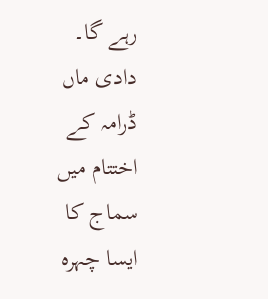رہے گا۔ دادی ماں ڈرامہ کے اختتام میں سماج کا ایسا چہرہ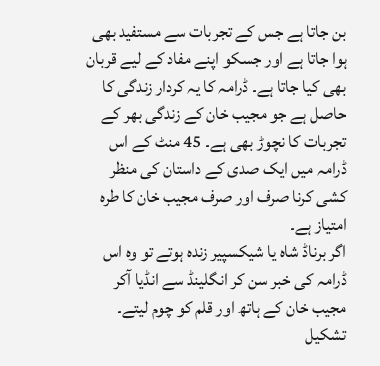بن جاتا ہے جس کے تجربات سے مستفید بھی ہوا جاتا ہے اور جسکو اپنے مفاد کے لیے قربان بھی کیا جاتا ہے۔ ڈرامہ کا یہ کردار زندگی کا حاصل ہے جو مجیب خان کے زندگی بھر کے تجربات کا نچوڑ بھی ہے۔ 45 منٹ کے اس ڈرامہ میں ایک صدی کے داستان کی منظر کشی کرنا صرف اور صرف مجیب خان کا طرہ امتياز ہے۔
اگر برناڈ شاہ یا شیکسپیر زندہ ہوتے تو وہ اس ڈرامہ کی خبر سن کر انگلینڈ سے انڈیا آکر مجیب خان کے ہاتھ اور قلم کو چوم لیتے۔
تشکیل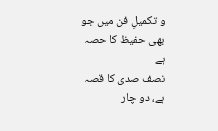و تکمیلِ فن میں جو بھی حفیظ کا حصہ ہے
نصف صدی کا قصہ ہے، دو چار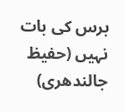برس کی بات نہیں (حفیظ جالندھری)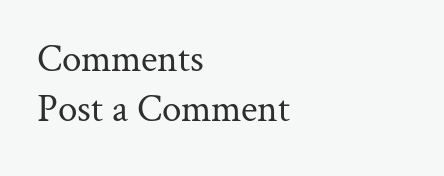Comments
Post a Comment